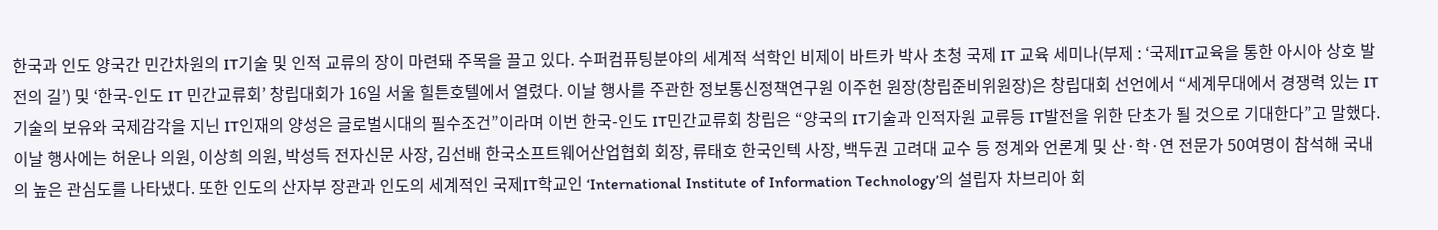한국과 인도 양국간 민간차원의 IT기술 및 인적 교류의 장이 마련돼 주목을 끌고 있다. 수퍼컴퓨팅분야의 세계적 석학인 비제이 바트카 박사 초청 국제 IT 교육 세미나(부제 : ‘국제IT교육을 통한 아시아 상호 발전의 길’) 및 ‘한국-인도 IT 민간교류회’ 창립대회가 16일 서울 힐튼호텔에서 열렸다. 이날 행사를 주관한 정보통신정책연구원 이주헌 원장(창립준비위원장)은 창립대회 선언에서 “세계무대에서 경쟁력 있는 IT기술의 보유와 국제감각을 지닌 IT인재의 양성은 글로벌시대의 필수조건”이라며 이번 한국-인도 IT민간교류회 창립은 “양국의 IT기술과 인적자원 교류등 IT발전을 위한 단초가 될 것으로 기대한다”고 말했다. 이날 행사에는 허운나 의원, 이상희 의원, 박성득 전자신문 사장, 김선배 한국소프트웨어산업협회 회장, 류태호 한국인텍 사장, 백두권 고려대 교수 등 정계와 언론계 및 산·학·연 전문가 50여명이 참석해 국내의 높은 관심도를 나타냈다. 또한 인도의 산자부 장관과 인도의 세계적인 국제IT학교인 ‘International Institute of Information Technology’의 설립자 차브리아 회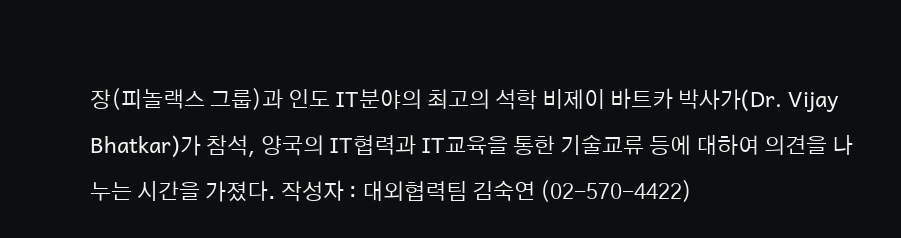장(피놀랙스 그룹)과 인도 IT분야의 최고의 석학 비제이 바트카 박사가(Dr. Vijay Bhatkar)가 참석, 양국의 IT협력과 IT교육을 통한 기술교류 등에 대하여 의견을 나누는 시간을 가졌다. 작성자 : 대외협력팀 김숙연 (02-570-4422)